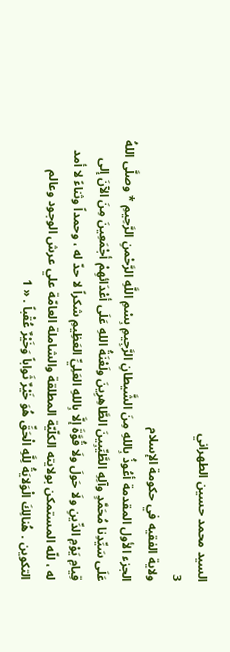السيد محمد حسين الطهراني
3
ولاية الفقيه في حكومة الإسلام
الجزء الأول المقدمة أعُوذُ بِاللهِ مِنَ الشَّيطانِ الرَّجِيمِ بِسْمِ اللَّهِ الرَّحْمنِ الرَّحِيمِ * وصلَّى اللهُ عَلَى سَيِّدِنا مُحَمَّدٍ وآلِهِ الطَّيِّبِينَ الطَّاهِرِينَ ولَعْنَةُ اللهِ عَلَى أعْدَائهِمْ أجْمَعِينَ مِنَ الآنَ إلى قِيامِ يَوْمِ الدِّينِ ولَا حَولَ ولَا قُوَّةَ إلَّا بِاللهِ العَلِيِّ العَظِيمِ شكراً لا حدّ له ، وحمداً وثناءً لا أمد له ، للّه المستمكن بولايته الكلّيّة المطلقة والشاملة العامّة علي عرش الوجود وعالم التكوين . هُنالِكَ الْوَلايَةُ لِلَّهِ الْحَقِّ هُوَ خَيْرٌ ثَواباً وَخَيْرٌ عُقْباً . « 1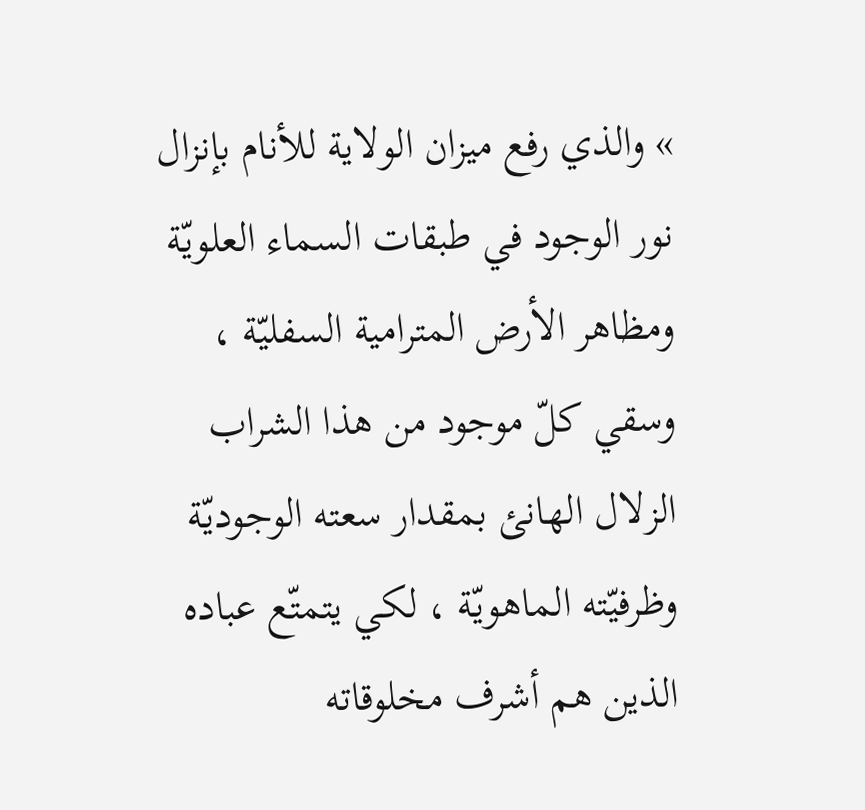» والذي رفع ميزان الولاية للأنام بإنزال نور الوجود في طبقات السماء العلويّة ومظاهر الأرض المترامية السفليّة ، وسقي كلّ موجود من هذا الشراب الزلال الهانئ بمقدار سعته الوجوديّة وظرفيّته الماهويّة ، لكي يتمتّع عباده الذين هم أشرف مخلوقاته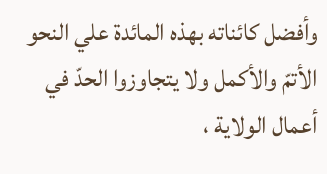وأفضل كائناته بهذه المائدة علي النحو الأتمّ والأكمل ولا يتجاوزوا الحدّ في أعمال الولاية ،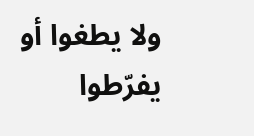ولا يطغوا أو يفرّطوا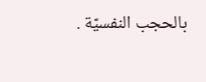بالحجب النفسيّة .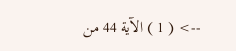--> ( 1 ) الآية 44 من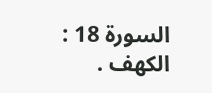السورة 18 : الكهف .